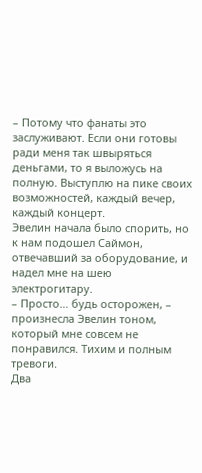– Потому что фанаты это заслуживают. Если они готовы ради меня так швыряться деньгами, то я выложусь на полную. Выступлю на пике своих возможностей, каждый вечер, каждый концерт.
Эвелин начала было спорить, но к нам подошел Саймон, отвечавший за оборудование, и надел мне на шею электрогитару.
– Просто… будь осторожен, – произнесла Эвелин тоном, который мне совсем не понравился. Тихим и полным тревоги.
Два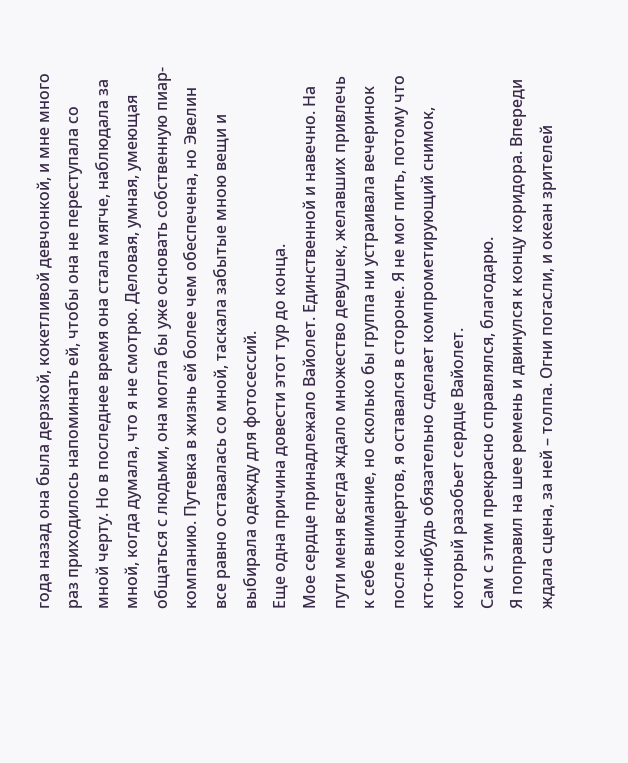года назад она была дерзкой, кокетливой девчонкой, и мне много раз приходилось напоминать ей, чтобы она не переступала со мной черту. Но в последнее время она стала мягче, наблюдала за мной, когда думала, что я не смотрю. Деловая, умная, умеющая общаться с людьми, она могла бы уже основать собственную пиар-компанию. Путевка в жизнь ей более чем обеспечена, но Эвелин все равно оставалась со мной, таскала забытые мною вещи и выбирала одежду для фотосессий.
Еще одна причина довести этот тур до конца.
Мое сердце принадлежало Вайолет. Единственной и навечно. На пути меня всегда ждало множество девушек, желавших привлечь к себе внимание, но сколько бы группа ни устраивала вечеринок после концертов, я оставался в стороне. Я не мог пить, потому что кто-нибудь обязательно сделает компрометирующий снимок, который разобьет сердце Вайолет.
Сам с этим прекрасно справлялся, благодарю.
Я поправил на шее ремень и двинулся к концу коридора. Впереди ждала сцена, за ней – толпа. Огни погасли, и океан зрителей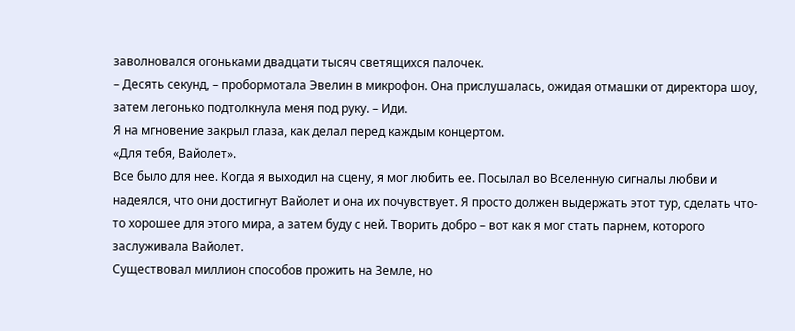заволновался огоньками двадцати тысяч светящихся палочек.
– Десять секунд, – пробормотала Эвелин в микрофон. Она прислушалась, ожидая отмашки от директора шоу, затем легонько подтолкнула меня под руку. – Иди.
Я на мгновение закрыл глаза, как делал перед каждым концертом.
«Для тебя, Вайолет».
Все было для нее. Когда я выходил на сцену, я мог любить ее. Посылал во Вселенную сигналы любви и надеялся, что они достигнут Вайолет и она их почувствует. Я просто должен выдержать этот тур, сделать что-то хорошее для этого мира, а затем буду с ней. Творить добро – вот как я мог стать парнем, которого заслуживала Вайолет.
Существовал миллион способов прожить на Земле, но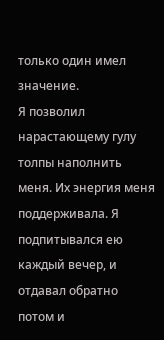только один имел значение.
Я позволил нарастающему гулу толпы наполнить меня. Их энергия меня поддерживала. Я подпитывался ею каждый вечер, и отдавал обратно потом и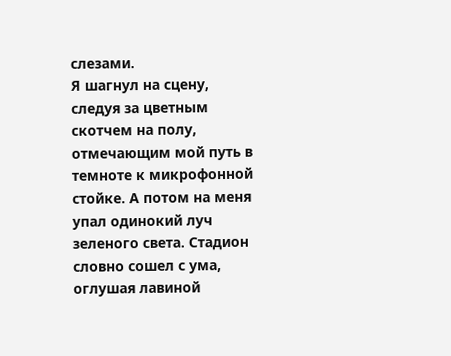слезами.
Я шагнул на сцену, следуя за цветным скотчем на полу, отмечающим мой путь в темноте к микрофонной стойке. А потом на меня упал одинокий луч зеленого света. Стадион словно сошел с ума, оглушая лавиной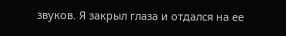звуков. Я закрыл глаза и отдался на ее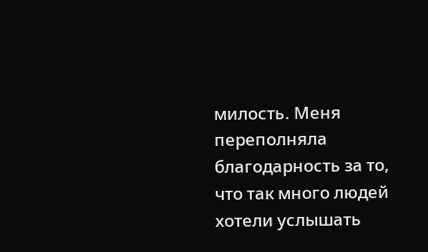милость. Меня переполняла благодарность за то, что так много людей хотели услышать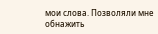мои слова. Позволяли мне обнажить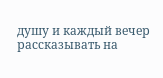душу и каждый вечер рассказывать на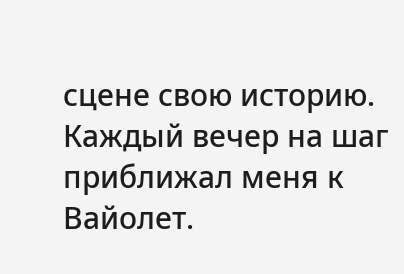сцене свою историю.
Каждый вечер на шаг приближал меня к Вайолет.